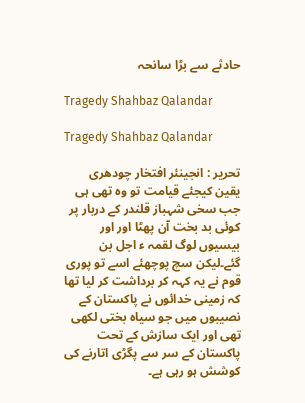حادثے سے بڑا سانحہ

Tragedy Shahbaz Qalandar

Tragedy Shahbaz Qalandar

تحریر : انجینئر افتخار چودھری
یقین کیجئے قیامت تو وہ تھی ہی جب سخی شہباز قلندر کے دربار پر کوئی بد بخت آن پھٹا اور اور بیسیوں لوگ لقمہ ء اجل بن گئے۔لیکن سچ پوچھئے اسے تو پوری قوم نے یہ کہہ کر برداشت کر لیا تھا کہ زمینی خدائوں نے پاکستان کے نصیبوں میں جو سیاہ بختی لکھی تھی اور ایک سازش کے تحت پاکستان کے سر سے پگڑی اتارنے کی کوشش ہو رہی ہے۔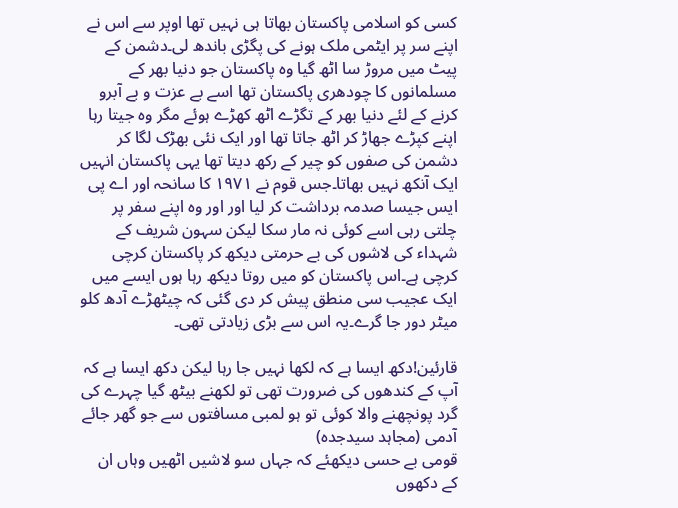کسی کو اسلامی پاکستان بھاتا ہی نہیں تھا اوپر سے اس نے اپنے سر پر ایٹمی ملک ہونے کی پگڑی باندھ لی۔دشمن کے پیٹ میں مروڑ سا اٹھ گیا وہ پاکستان جو دنیا بھر کے مسلمانوں کا چودھری پاکستان تھا اسے بے عزت و بے آبرو کرنے کے لئے دنیا بھر کے تگڑے اٹھ کھڑے ہوئے مگر وہ جیتا رہا اپنے کپڑے جھاڑ کر اٹھ جاتا تھا اور ایک نئی بھڑک لگا کر دشمن کی صفوں کو چیر کے رکھ دیتا تھا یہی پاکستان انہیں ایک آنکھ نہیں بھاتا۔جس قوم نے ١٩٧١ کا سانحہ اور اے پی ایس جیسا صدمہ برداشت کر لیا اور اور وہ اپنے سفر پر چلتی رہی اسے کوئی نہ مار سکا لیکن سہون شریف کے شہداء کی لاشوں کی بے حرمتی دیکھ کر پاکستان کرچی کرچی ہے۔اس پاکستان کو میں روتا دیکھ رہا ہوں ایسے میں ایک عجیب سی منطق پیش کر دی گئی کہ چیٹھڑے آدھ کلو میٹر دور جا گرے۔یہ اس سے بڑی زیادتی تھی۔

قارئین!دکھ ایسا ہے کہ لکھا نہیں جا رہا لیکن دکھ ایسا ہے کہ آپ کے کندھوں کی ضرورت تھی تو لکھنے بیٹھ گیا چہرے کی گرد پونچھنے والا کوئی تو ہو لمبی مسافتوں سے جو گھر جائے آدمی (مجاہد سیدجدہ)
قومی بے حسی دیکھئے کہ جہاں سو لاشیں اٹھیں وہاں ان کے دکھوں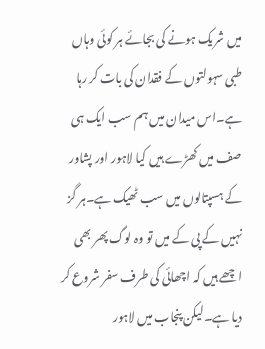میں شریک ہونے کی بجائے ہر کوئی وہاں طبی سہولتوں کے فقدان کی بات کر رہا ہے۔اس میدان میں ہم سب ایک ہی صف میں کھڑے ہیں کیا لاہور اور پشاور کے ہسپتالوں میں سب ٹھیک ہے۔ہر گز نہیں کے پی کے میں تو وہ لوگ پھر بھی اچھے ہیں کہ اچھائی کی طرف سفر شروع کر دیا ہے۔لیکن پنجاب میں لاہور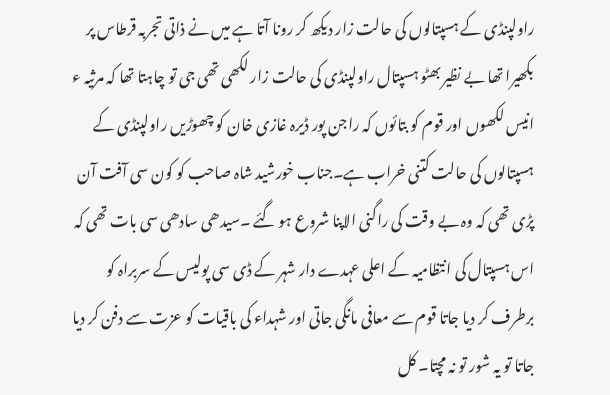راولپنڈی کے ہسپتالوں کی حالت زار دیکھ کر رونا آتا ہے میں نے ذاتی تجربہ قرطاس پر بکھیرا تھا بے نظیر بھٹو ہسپتال راولپنڈی کی حالت زار لکھی تھی جی تو چاہتا تھا کہ مرثیہ ء انیس لکھوں اور قوم کو بتائوں کہ راجن پور ڈیرہ غازی خان کو چھوڑیں راولپنڈی کے ہسپتالوں کی حالت کتنی خراب ہے۔جناب خورشید شاہ صاحب کو کون سی آفت آن پڑی تھی کہ وہ بے وقت کی راگنی الاپنا شروع ہو گئے ۔سیدھی سادھی سی بات تھی کہ اس ہسپتال کی انتظامیہ کے اعلی عہدے دار شہر کے ڈی سی پولیس کے سربراہ کو برطرف کر دیا جاتا قوم سے معافی مانگی جاتی اور شہداء کی باقیات کو عزت سے دفن کر دیا جاتا تو یہ شور تو نہ مچتا۔ کل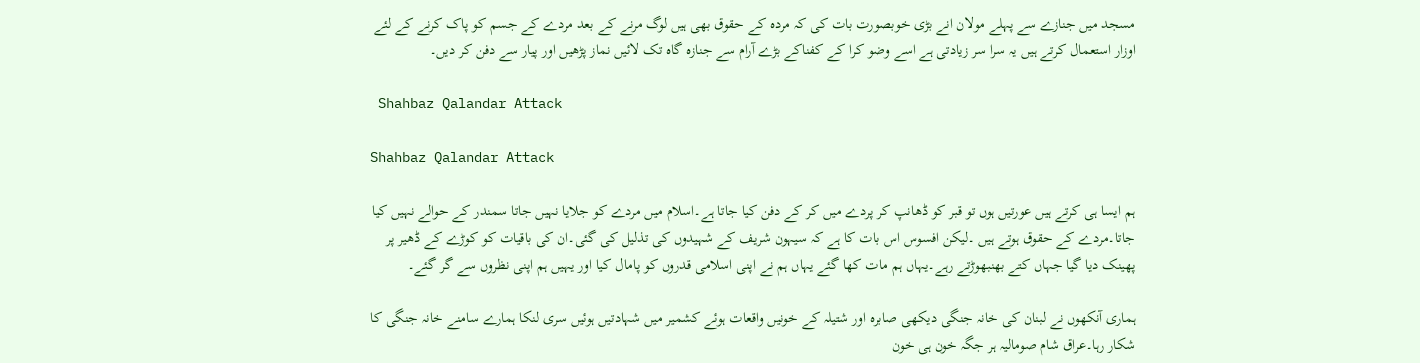مسجد میں جنازے سے پہلے مولان انے بڑی خوبصورت بات کی کہ مردہ کے حقوق بھی ہیں لوگ مرنے کے بعد مردے کے جسم کو پاک کرنے کے لئے اوزار استعمال کرتے ہیں یہ سرا سر زیادتی ہے اسے وضو کرا کے کفناکے بڑے آرام سے جنازہ گاہ تک لائیں نماز پڑھیں اور پیار سے دفن کر دیں۔

 Shahbaz Qalandar Attack

Shahbaz Qalandar Attack

ہم ایسا ہی کرتے ہیں عورتیں ہوں تو قبر کو ڈھانپ کر پردے میں کر کے دفن کیا جاتا ہے۔اسلام میں مردے کو جلایا نہیں جاتا سمندر کے حوالے نہیں کیا جاتا۔مردے کے حقوق ہوتے ہیں ۔لیکن افسوس اس بات کا ہے کہ سیہون شریف کے شہیدوں کی تذلیل کی گئی۔ان کی باقیات کو کوڑے کے ڈھیر پر پھینک دیا گیا جہاں کتے بھنبھوڑتے رہے۔یہاں ہم مات کھا گئے یہاں ہم نے اپنی اسلامی قدروں کو پامال کیا اور یہیں ہم اپنی نظروں سے گر گئے۔

ہماری آنکھوں نے لبنان کی خانہ جنگی دیکھی صابرہ اور شتیلہ کے خونیں واقعات ہوئے کشمیر میں شہادتیں ہوئیں سری لنکا ہمارے سامنے خانہ جنگی کا شکار رہا۔عراق شام صومالیہ ہر جگہ خون ہی خون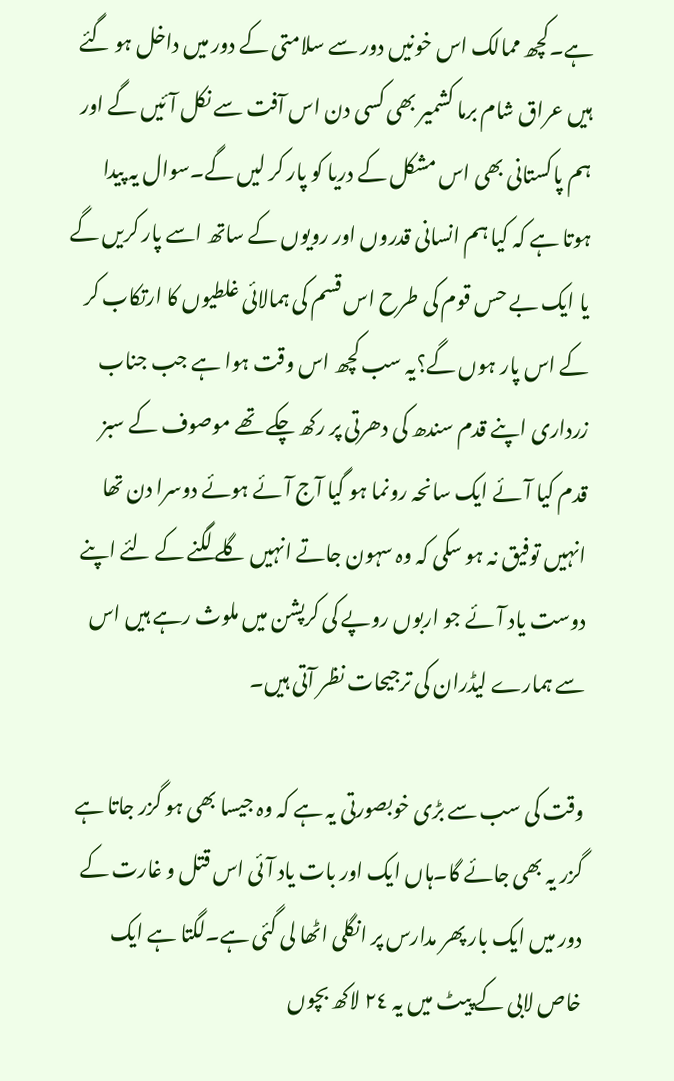ہے۔کچھ ممالک اس خونیں دور سے سلامتی کے دور میں داخل ہو گئے ہیں عراق شام برما کشمیر بھی کسی دن اس آفت سے نکل آئیں گے اور ہم پاکستانی بھی اس مشکل کے دریا کو پار کر لیں گے۔سوال یہ پیدا ہوتا ہے کہ کیا ہم انسانی قدروں اور رویوں کے ساتھ اسے پار کریں گے یا ایک بے حس قوم کی طرح اس قسم کی ہمالائی غلطیوں کا ارتکاب کر کے اس پار ہوں گے؟یہ سب کچھ اس وقت ہوا ہے جب جناب زرداری اپنے قدم سندھ کی دھرتی پر رکھ چکے تھے موصوف کے سبز قدم کیا آئے ایک سانحہ رونما ہو گیا آج آئے ہوئے دوسرا دن تھا انہیں توفیق نہ ہو سکی کہ وہ سہون جاتے انہیں گلے لگنے کے لئے اپنے دوست یاد آئے جو اربوں روپے کی کرپشن میں ملوث رہے ہیں اس سے ہمارے لیڈران کی ترجیحات نظر آتی ہیں۔

وقت کی سب سے بڑی خوبصورتی یہ ہے کہ وہ جیسا بھی ہو گزر جاتا ہے گزر یہ بھی جائے گا۔ہاں ایک اور بات یاد آئی اس قتل و غارت کے دور میں ایک بار پھر مدارس پر انگلی اٹھا لی گئی ہے۔لگتا ہے ایک خاص لابی کے پیٹ میں یہ ٢٤ لاکھ بچوں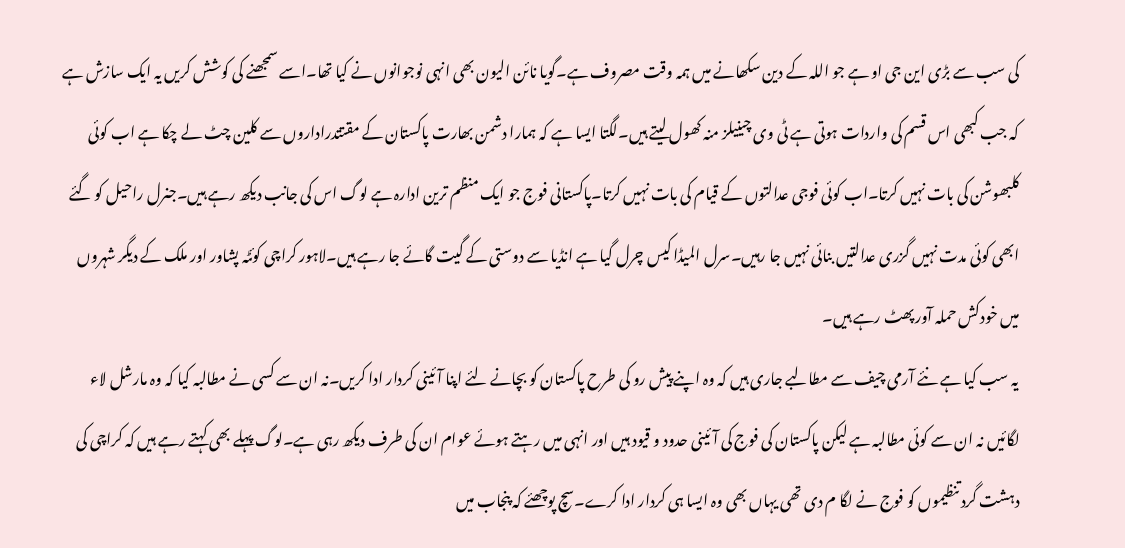کی سب سے بڑی این جی او ہے جو اللہ کے دین سکھانے میں ہمہ وقت مصروف ہے۔گویا نائن الیون بھی انہی نوجوانوں نے کیا تھا۔اسے سمجھنے کی کوشش کریں یہ ایک سازش ہے کہ جب کبھی اس قسم کی واردات ہوتی ہے ٹی وی چینیلز منہ کھول لیتے ہیں۔لگتا ایسا ہے کہ ہمارا دشمن بھارت پاکستان کے مقتتدراداروں سے کلین چٹ لے چکا ہے اب کوئی کلبھوشن کی بات نہیں کرتا۔اب کوئی فوجی عدالتوں کے قیام کی بات نہیں کرتا۔پاکستانی فوج جو ایک منظم ترین ادارہ ہے لوگ اس کی جانب دیکھ رہے ہیں۔جنرل راحیل کو گئے ابھی کوئی مدت نہیں گزری عدالتیں بنائی نہیں جا رہیں۔سرل المیڈا کیس چرل گیا ہے انڈیا سے دوستی کے گیت گائے جا رہے ہیں۔لاہور کراچی کوئٹہ پشاور اور ملک کے دیگر شہروں میں خودکش حملہ آور پھٹ رہے ہیں۔
یہ سب کیا ہے نئے آرمی چیف سے مطالبے جاری ہیں کہ وہ اپنے پیش رو کی طرح پاکستان کو بچانے لئے اپنا آئینی کردار ادا کریں۔نہ ان سے کسی نے مطالبہ کیا کہ وہ مارشل لاء لگائیں نہ ان سے کوئی مطالبہ ہے لیکن پاکستان کی فوج کی آئینی حدود و قیود ہیں اور انہی میں رہتے ہوئے عوام ان کی طرف دیکھ رہی ہے۔لوگ پہلے بھی کہتے رہے ہیں کہ کراچی کی دہشت گرد تنظیموں کو فوج نے لگا م دی تھی یہاں بھی وہ ایسا ہی کردار ادا کرے۔سچ پوچھئے کہ پنجاب میں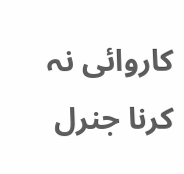کاروائی نہ کرنا جنرل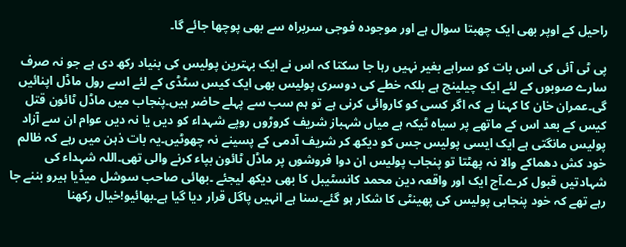راحیل کے اوپر بھی ایک چھبتا سوال ہے اور موجودہ فوجی سربراہ سے بھی پوچھا جائے گا۔

پی ٹی آئی کی اس بات کو سراہے بغیر نہیں رہا جا سکتا کہ اس نے ایک بہترین پولیس کی بنیاد رکھ دی ہے جو نہ صرف سارے صوبوں کے لئے ایک چیلینج ہے بلکہ خطے کی دوسری پولیس بھی ایک کیس سٹڈی کے لئے اسے رول ماڈل اپنائیں گی۔عمران خان کا کہنا ہے کہ اگر کسی کو کاروائی کرنی ہے تو ہم سب سے پہلے حاضر ہیں۔پنجاب میں ماڈل ٹائون قتل کیس کے بعد اس کے ماتھے پر سیاہ ٹیکہ ہے میاں شہباز شریف کروڑوں روپے شہداء کو دیں یا نہ دیں عوام ان سے آزاد پولیس مانگتی ہے ایک ایسی پولیس جس کو دیکھ کر شریف آدمی کے پسینے نہ چھوٹیں۔یہ بات ذہن میں رہے کہ ظالم خود کش دھماکے والا نہ پھٹتا تو پنجاب پولیس ان دوا فروشوں پر ماڈل ٹائون بپاء کرنے والی تھی۔اللہ شہداء کی شہادتیں قبول کرے۔آج ایک اور واقعہ دین محمد کانسٹیبل کا بھی دیکھ لیجئے ۔بھائی صاحب سوشل میڈیا ہیرو بننے جا رہے تھے کہ خود پنجابی پولیس کی پھینٹی کا شکار ہو گئے۔سنا ہے انہیں پاگل قرار دیا گیا ہے۔بھائیو!خیال رکھنا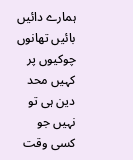ہمارے دائیں بائیں تھانوں چوکیوں پر کہیں محد دین ہی تو نہیں جو کسی وقت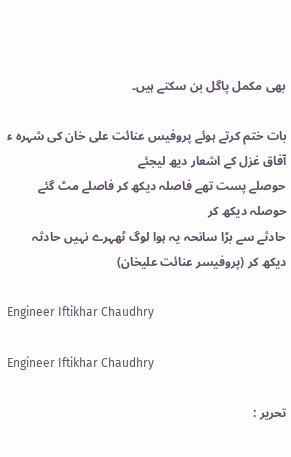بھی مکمل پاگل بن سکتے ہیں۔

بات ختم کرتے ہوئے پروفیس عنائت علی خان کی شہرہ ء آفاق غزل کے اشعار دیھ لیجئے
حوصلے پست تھے فاصلہ دیکھ کر فاصلے مٹ گئے حوصلہ دیکھ کر
حادثے سے بڑا سانحہ یہ ہوا لوگ ٹھہرے نہیں حادثہ دیکھ کر (پروفیسر عنائت علیخان)

Engineer Iftikhar Chaudhry

Engineer Iftikhar Chaudhry

تحریر :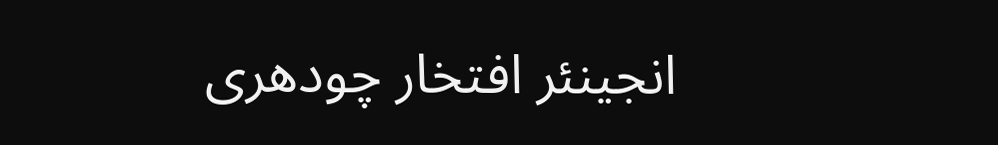انجینئر افتخار چودھری